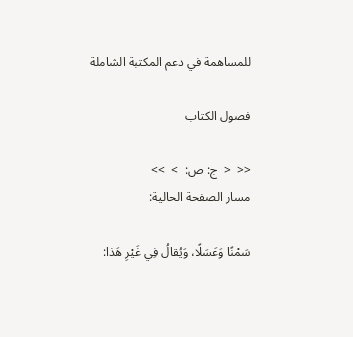للمساهمة في دعم المكتبة الشاملة

فصول الكتاب

<<  <  ج: ص:  >  >>
مسار الصفحة الحالية:

سَمْنًا وَعَسَلًا، وَيُقالُ فِي غَيْرِ هَذا: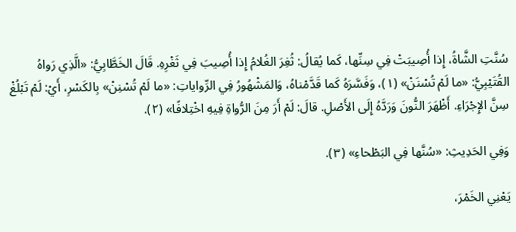سُنَّتِ الشَّاةُ، إِذا أُصِيبَتْ فِي سِنِّها، كَما يُقالُ: ثُغِرَ الغُلامُ إِذا أُصِيبَ فِي ثَغْرِهِ. قَالَ الخَطَّابِيُّ: «الَّذِي رَواهُ القُتَيْبِيُّ: «ما لَمْ تُسْنَنْ» (١)، وَفَسَّرَهُ كَما قَدَّمْناهُ، وَالمَشْهُورُ فِي الرِّواياتِ: «ما لَمْ تُسْنِنْ» بِالكَسْرِ، أَيْ: لَمْ تَبْلُغْ سِنَّ الإِجْرَاءِ. أَظْهَرَ النُّونَ وَرَدَّهُ إِلَى الأَصْلِ. قالَ: لَمْ أَرَ مِنَ الرُّواةِ فِيهِ اخْتِلافًا» (٢).

وَفِي الحَدِيثِ: «سُنَّها فِي البَطْحاءِ» (٣).

يَعْنِي الخَمْرَ،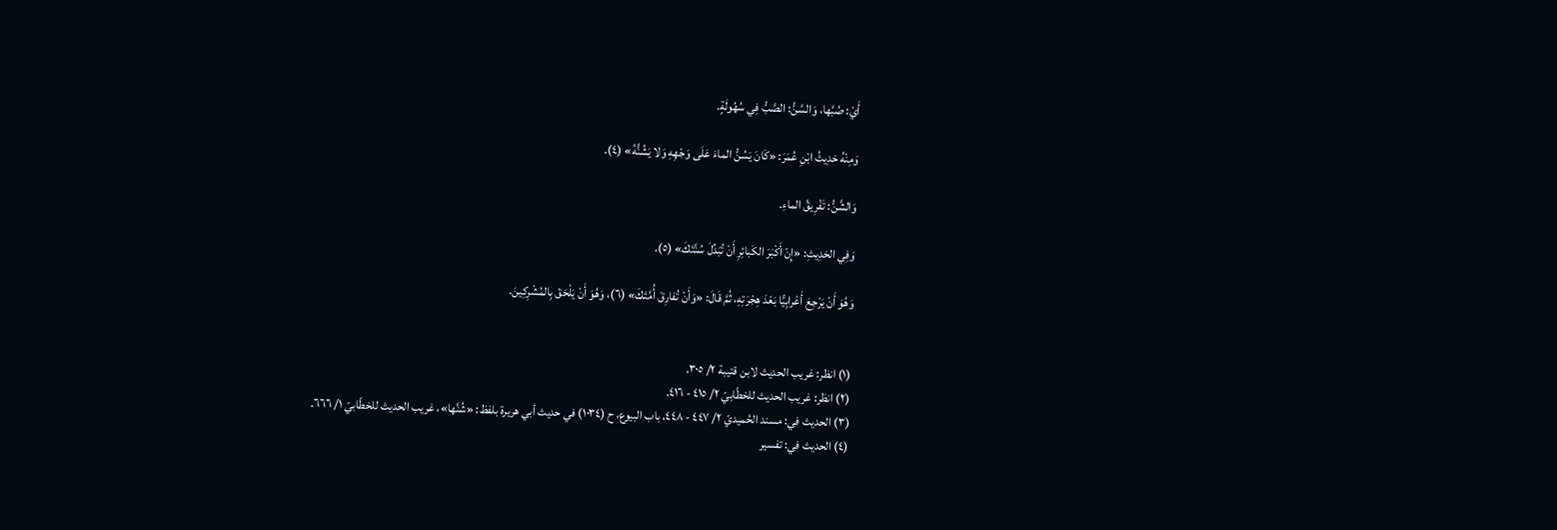أَيْ: صُبَّها، وَالسَّنُّ: الصَّبُّ فِي سُهُولَةٍ.

وَمِنْهُ حَدِيثُ ابْنِ عُمَرَ: «كَانَ يَسُنُّ الماءَ عَلَى وَجْهِهِ وَلا يَشُنُّهُ» (٤).

وَالشَّنُّ: تَفْرِيقُ الماءِ.

وَفِي الحَدِيثِ: «إِنّ أَكْبَرَ الكَبائِرِ أَنْ تُبَدِّلَ سُنَّتَكَ» (٥).

وَهُوَ أَنْ يَرْجِعَ أَعْرابِيًّا بَعْدَ هِجْرَتِهِ، ثُمَّ قَالَ: «وَأَنْ تُفارِقَ أُمَّتَكَ» (٦)، وَهُوَ أَنْ يَلْحَقَ بِالمُشْرِكِينَ.


(١) انظر: غريب الحديث لابن قتيبة ٢/ ٣٠٥.
(٢) انظر: غريب الحديث للخطّابيّ ٢/ ٤١٥ - ٤١٦.
(٣) الحديث في: مسند الحُميديّ ٢/ ٤٤٧ - ٤٤٨، باب البيوع، ح (١٠٣٤) في حديث أبي هريرة بلفظ: «شُنَّها»، غريب الحديث للخطّابيّ ١/ ٦٦٦.
(٤) الحديث في: تفسير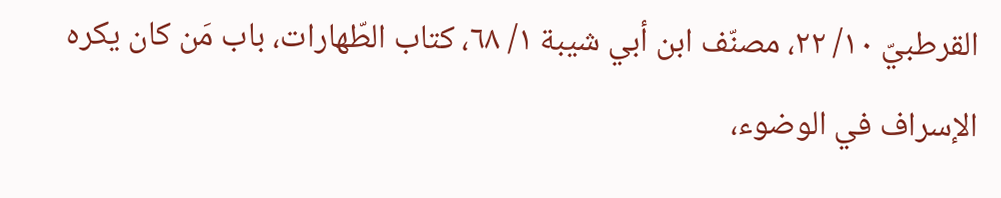القرطبيّ ١٠/ ٢٢، مصنّف ابن أبي شيبة ١/ ٦٨، كتاب الطّهارات، باب مَن كان يكره الإسراف في الوضوء،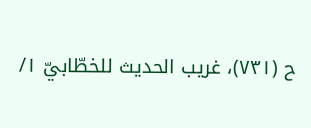ح (٧٣١)، غريب الحديث للخطّابيّ ١/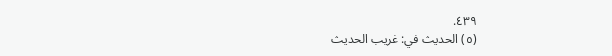٤٣٩.
(٥) الحديث في: غريب الحديث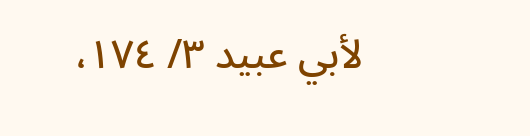لأبي عبيد ٣/ ١٧٤،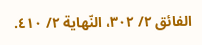الفائق ٢/ ٣٠٢، النّهاية ٢/ ٤١٠.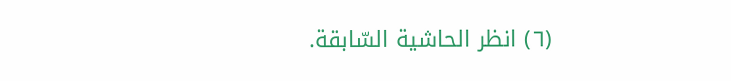(٦) انظر الحاشية السّابقة.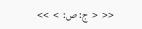<<  <  ج: ص:  >  >>